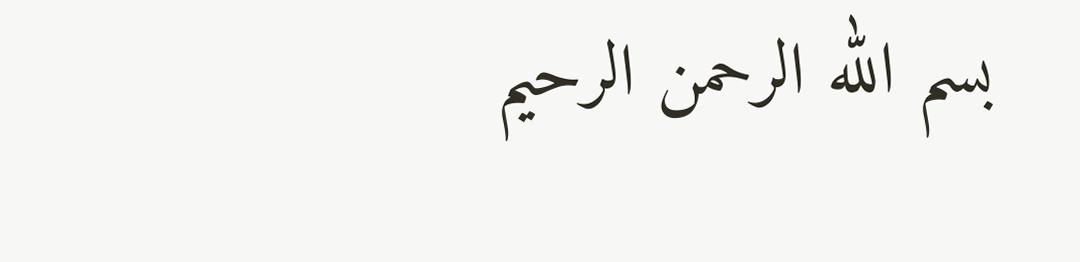بسم الله الرحمن الرحيم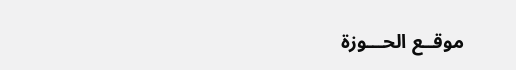موقــع الحـــوزة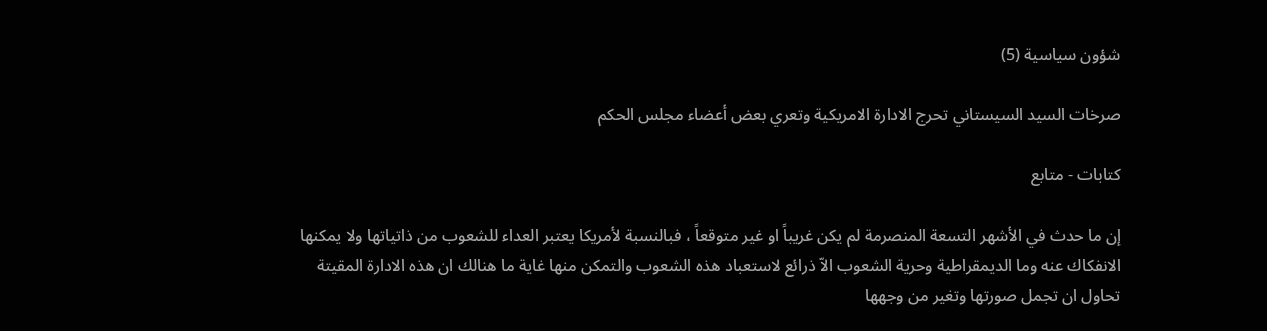شؤون سياسية (5)

صرخات السيد السيستاني تحرج الادارة الامريكية وتعري بعض أعضاء مجلس الحكم

كتابات - متابع

إن ما حدث في الأشهر التسعة المنصرمة لم يكن غريباً او غير متوقعاً ، فبالنسبة لأمريكا يعتبر العداء للشعوب من ذاتياتها ولا يمكنها الانفكاك عنه وما الديمقراطية وحرية الشعوب الاّ ذرائع لاستعباد هذه الشعوب والتمكن منها غاية ما هنالك ان هذه الادارة المقيتة تحاول ان تجمل صورتها وتغير من وجهها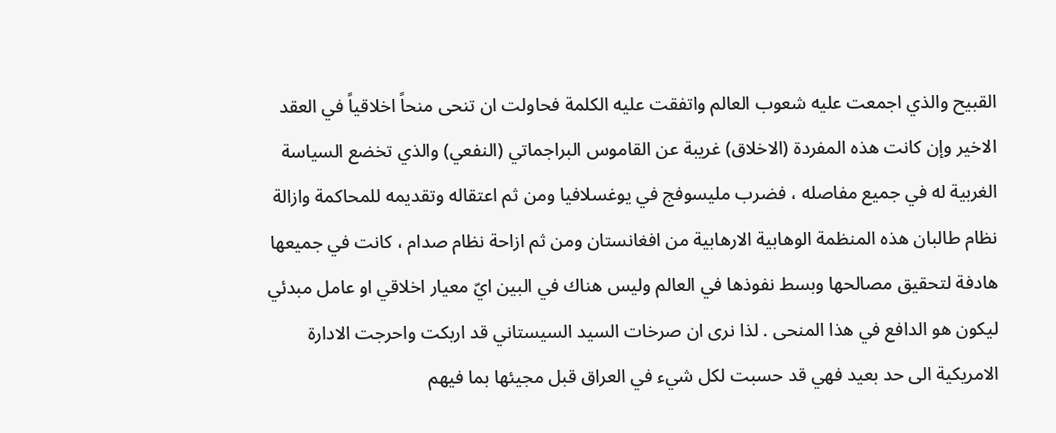القبيح والذي اجمعت عليه شعوب العالم واتفقت عليه الكلمة فحاولت ان تنحى منحاً اخلاقياً في العقد الاخير وإن كانت هذه المفردة (الاخلاق) غريبة عن القاموس البراجماتي (النفعي) والذي تخضع السياسة الغربية له في جميع مفاصله ، فضرب مليسوفج في يوغسلافيا ومن ثم اعتقاله وتقديمه للمحاكمة وازالة نظام طالبان هذه المنظمة الوهابية الارهابية من افغانستان ومن ثم ازاحة نظام صدام ، كانت في جميعها هادفة لتحقيق مصالحها وبسط نفوذها في العالم وليس هناك في البين ايّ معيار اخلاقي او عامل مبدئي ليكون هو الدافع في هذا المنحى . لذا نرى ان صرخات السيد السيستاني قد اربكت واحرجت الادارة الامريكية الى حد بعيد فهي قد حسبت لكل شيء في العراق قبل مجيئها بما فيهم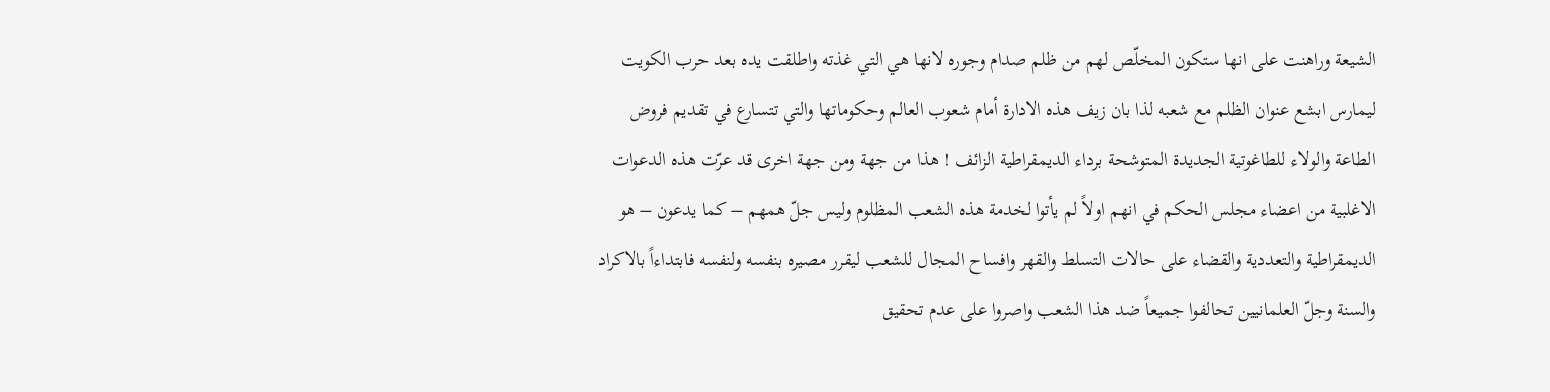الشيعة وراهنت على انها ستكون المخلّص لهم من ظلم صدام وجوره لانها هي التي غذته واطلقت يده بعد حرب الكويت ليمارس ابشع عنوان الظلم مع شعبه لذا بان زيف هذه الادارة أمام شعوب العالم وحكوماتها والتي تتسارع في تقديم فروض الطاعة والولاء للطاغوتية الجديدة المتوشحة برداء الديمقراطية الزائف ! هذا من جهة ومن جهة اخرى قد عرّت هذه الدعوات الاغلبية من اعضاء مجلس الحكم في انهم اولاً لم يأتوا لخدمة هذه الشعب المظلوم وليس جلّ همهم – كما يدعون – هو الديمقراطية والتعددية والقضاء على حالات التسلط والقهر وافساح المجال للشعب ليقرر مصيره بنفسه ولنفسه فابتداءاً بالاكراد والسنة وجلّ العلمانيين تحالفوا جميعاً ضد هذا الشعب واصروا على عدم تحقيق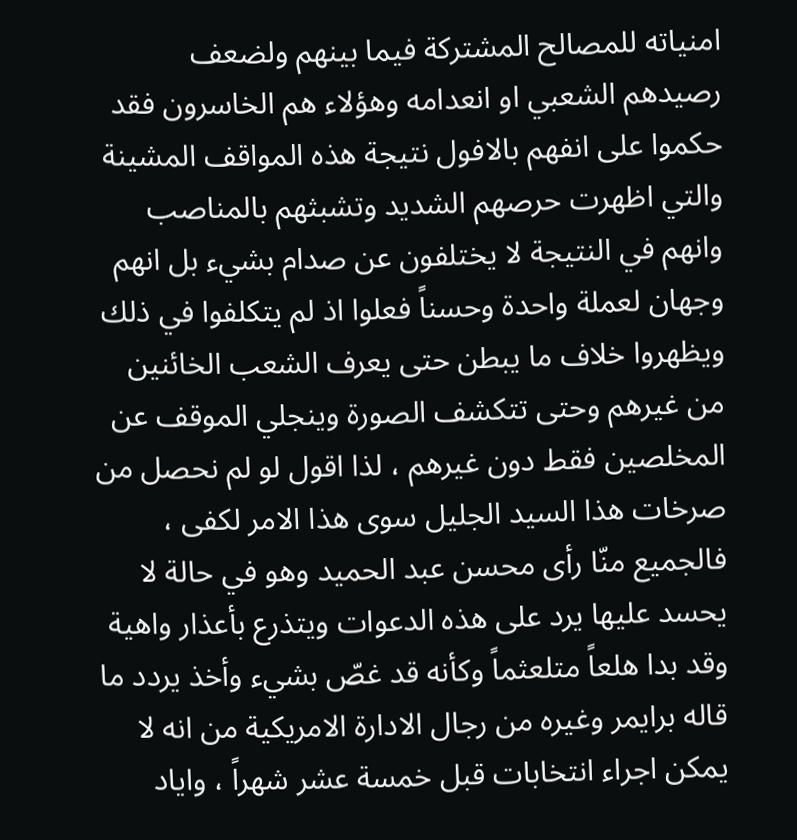امنياته للمصالح المشتركة فيما بينهم ولضعف رصيدهم الشعبي او انعدامه وهؤلاء هم الخاسرون فقد حكموا على انفهم بالافول نتيجة هذه المواقف المشينة والتي اظهرت حرصهم الشديد وتشبثهم بالمناصب وانهم في النتيجة لا يختلفون عن صدام بشيء بل انهم وجهان لعملة واحدة وحسناً فعلوا اذ لم يتكلفوا في ذلك ويظهروا خلاف ما يبطن حتى يعرف الشعب الخائنين من غيرهم وحتى تتكشف الصورة وينجلي الموقف عن المخلصين فقط دون غيرهم ، لذا اقول لو لم نحصل من صرخات هذا السيد الجليل سوى هذا الامر لكفى ، فالجميع منّا رأى محسن عبد الحميد وهو في حالة لا يحسد عليها يرد على هذه الدعوات ويتذرع بأعذار واهية وقد بدا هلعاً متلعثماً وكأنه قد غصّ بشيء وأخذ يردد ما قاله برايمر وغيره من رجال الادارة الامريكية من انه لا يمكن اجراء انتخابات قبل خمسة عشر شهراً ، واياد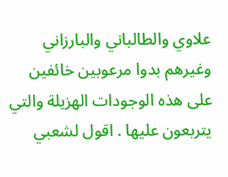علاوي والطالباني والبارزاني وغيرهم بدوا مرعوبين خائفين على هذه الوجودات الهزيلة والتي يتربعون عليها . اقول لشعبي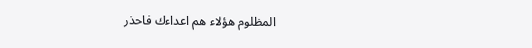المظلوم هؤلاء هم اعداءك فاحذر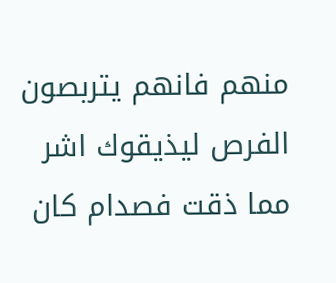منهم فانهم يتربصون الفرص ليذيقوك اشر مما ذقت فصدام كان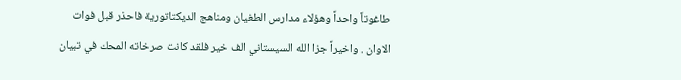طاغوتاً واحداً وهؤلاء مدارس الطغيان ومناهج الديكتاتورية فاحذر قبل فوات الاوان . واخيراً جزا الله السيستاني الف خير فلقد كانت صرخاته المحك في تبيان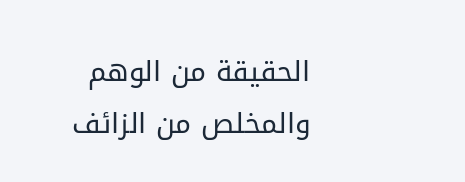الحقيقة من الوهم والمخلص من الزائف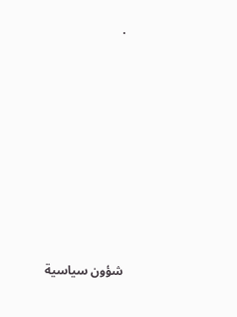.








شؤون سياسية